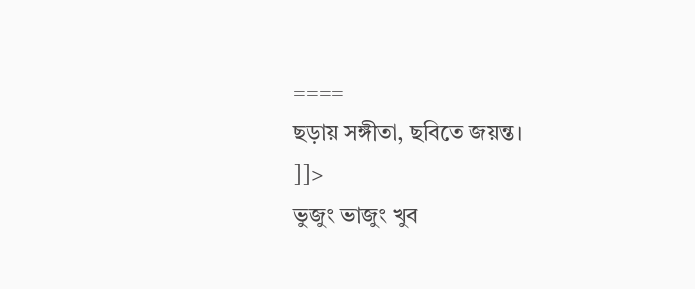====
ছড়ায় সঙ্গীতা, ছবিতে জয়ন্ত।
]]>
ভুজুং ভাজুং খুব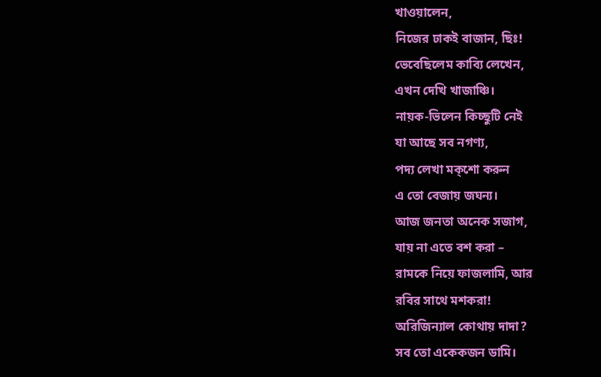খাওয়ালেন,
নিজের ঢাকই বাজান, ছিঃ!
ভেবেছিলেম কাব্যি লেখেন,
এখন দেখি খাজাঞ্চি।
নায়ক-ভিলেন কিচ্ছুটি নেই
যা আছে সব নগণ্য,
পদ্য লেখা মক্শো করুন
এ তো বেজায় জঘন্য।
আজ জনতা অনেক সজাগ,
যায় না এতে বশ করা –
রামকে নিয়ে ফাজলামি, আর
রবির সাথে মশকরা!
অরিজিন্যাল কোথায় দাদা?
সব তো একেকজন ডামি।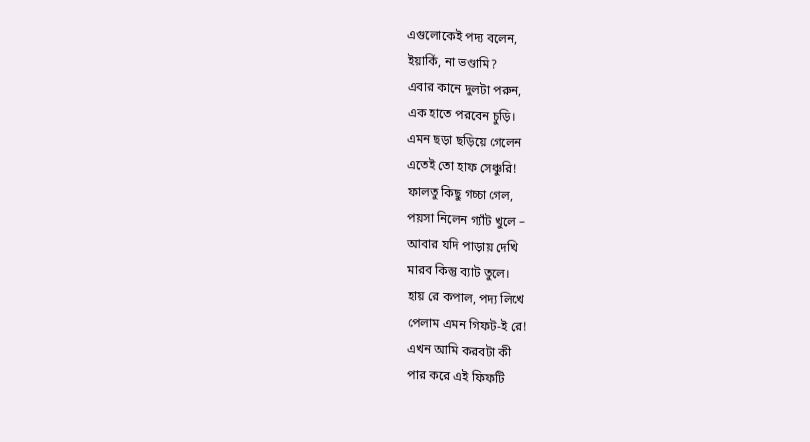এগুলোকেই পদ্য বলেন,
ইয়ার্কি, না ভণ্ডামি?
এবার কানে দুলটা পরুন,
এক হাতে পরবেন চুড়ি।
এমন ছড়া ছড়িয়ে গেলেন
এতেই তো হাফ সেঞ্চুরি!
ফালতু কিছু গচ্চা গেল,
পয়সা নিলেন গ্যাঁট খুলে –
আবার যদি পাড়ায় দেখি
মারব কিন্তু ব্যাট তুলে।
হায় রে কপাল, পদ্য লিখে
পেলাম এমন গিফট-ই রে!
এখন আমি করবটা কী
পার করে এই ফিফটি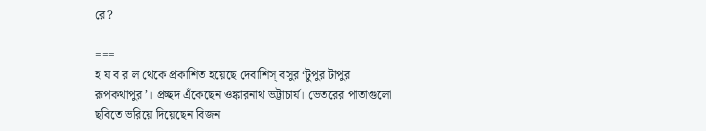রে?

===
হ য ব র ল থেকে প্রকাশিত হয়েছে দেবাশিস্ বসুর ‘টুপুর টাপুর রূপকথাপুর’। প্রচ্ছদ এঁকেছেন ওঙ্কারনাথ ভট্টাচার্য। ভেতরের পাতাগুলো ছবিতে ভরিয়ে দিয়েছেন বিজন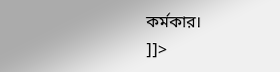কর্মকার।
]]>